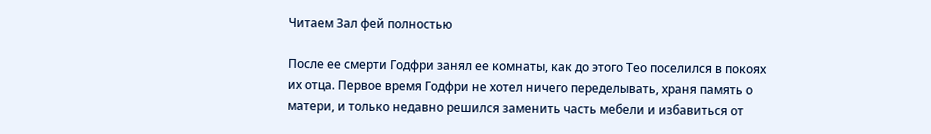Читаем Зал фей полностью

После ее смерти Годфри занял ее комнаты, как до этого Тео поселился в покоях их отца. Первое время Годфри не хотел ничего переделывать, храня память о матери, и только недавно решился заменить часть мебели и избавиться от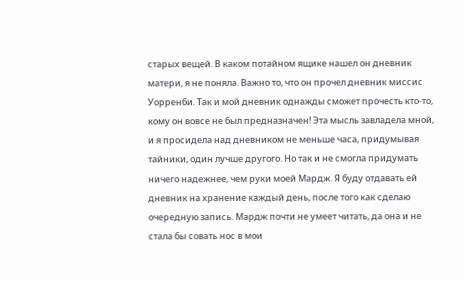старых вещей. В каком потайном ящике нашел он дневник матери, я не поняла. Важно то, что он прочел дневник миссис Уорренби. Так и мой дневник однажды сможет прочесть кто-то, кому он вовсе не был предназначен! Эта мысль завладела мной, и я просидела над дневником не меньше часа, придумывая тайники, один лучше другого. Но так и не смогла придумать ничего надежнее, чем руки моей Мардж. Я буду отдавать ей дневник на хранение каждый день, после того как сделаю очередную запись. Мардж почти не умеет читать, да она и не стала бы совать нос в мои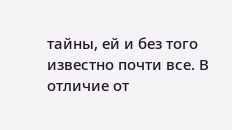тайны, ей и без того известно почти все. В отличие от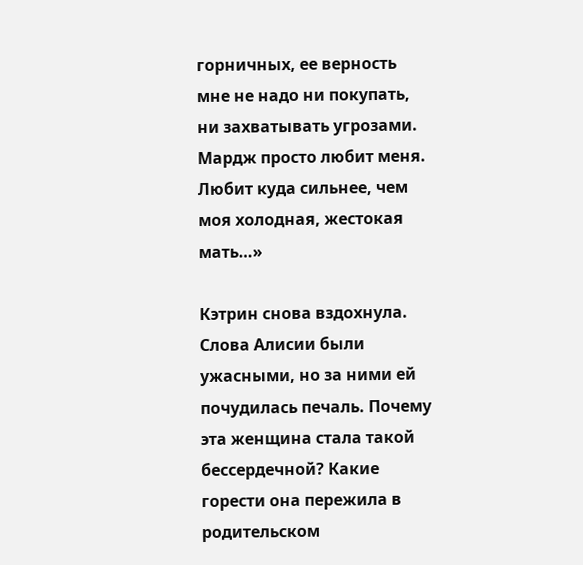горничных, ее верность мне не надо ни покупать, ни захватывать угрозами. Мардж просто любит меня. Любит куда сильнее, чем моя холодная, жестокая мать…»

Кэтрин снова вздохнула. Слова Алисии были ужасными, но за ними ей почудилась печаль. Почему эта женщина стала такой бессердечной? Какие горести она пережила в родительском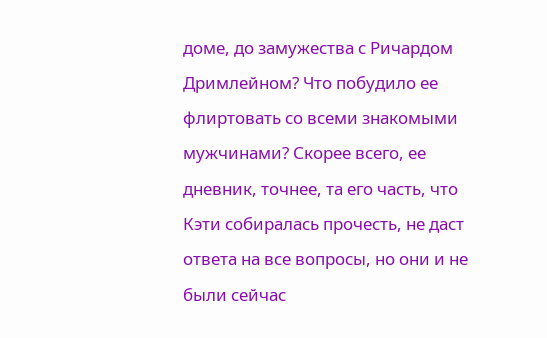доме, до замужества с Ричардом Дримлейном? Что побудило ее флиртовать со всеми знакомыми мужчинами? Скорее всего, ее дневник, точнее, та его часть, что Кэти собиралась прочесть, не даст ответа на все вопросы, но они и не были сейчас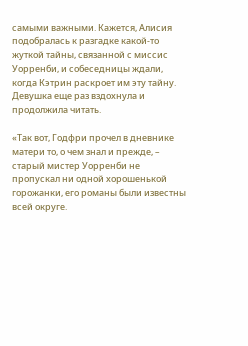самыми важными. Кажется, Алисия подобралась к разгадке какой-то жуткой тайны, связанной с миссис Уорренби, и собеседницы ждали, когда Кэтрин раскроет им эту тайну. Девушка еще раз вздохнула и продолжила читать.

«Так вот, Годфри прочел в дневнике матери то, о чем знал и прежде, – старый мистер Уорренби не пропускал ни одной хорошенькой горожанки, его романы были известны всей округе.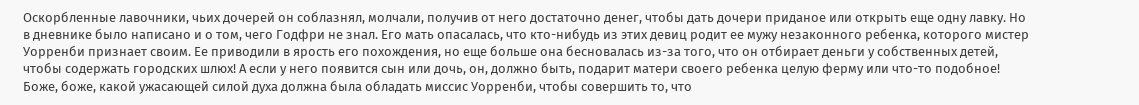Оскорбленные лавочники, чьих дочерей он соблазнял, молчали, получив от него достаточно денег, чтобы дать дочери приданое или открыть еще одну лавку. Но в дневнике было написано и о том, чего Годфри не знал. Его мать опасалась, что кто-нибудь из этих девиц родит ее мужу незаконного ребенка, которого мистер Уорренби признает своим. Ее приводили в ярость его похождения, но еще больше она бесновалась из-за того, что он отбирает деньги у собственных детей, чтобы содержать городских шлюх! А если у него появится сын или дочь, он, должно быть, подарит матери своего ребенка целую ферму или что-то подобное! Боже, боже, какой ужасающей силой духа должна была обладать миссис Уорренби, чтобы совершить то, что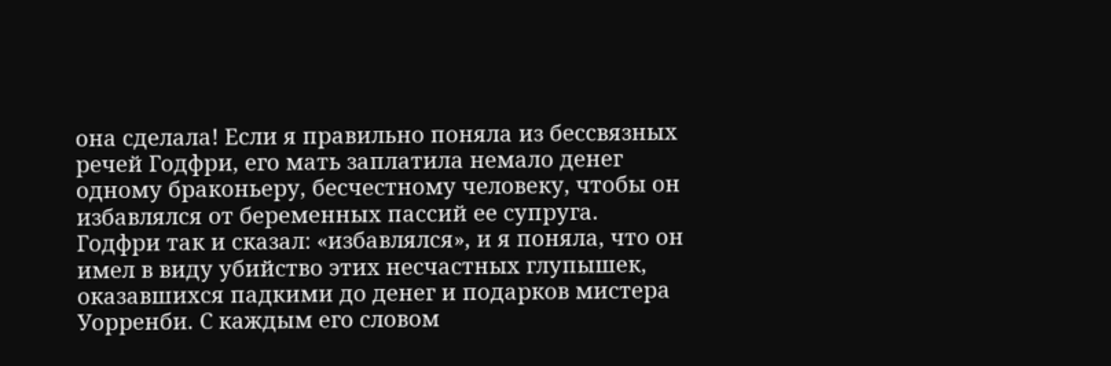она сделала! Если я правильно поняла из бессвязных речей Годфри, его мать заплатила немало денег одному браконьеру, бесчестному человеку, чтобы он избавлялся от беременных пассий ее супруга. Годфри так и сказал: «избавлялся», и я поняла, что он имел в виду убийство этих несчастных глупышек, оказавшихся падкими до денег и подарков мистера Уорренби. С каждым его словом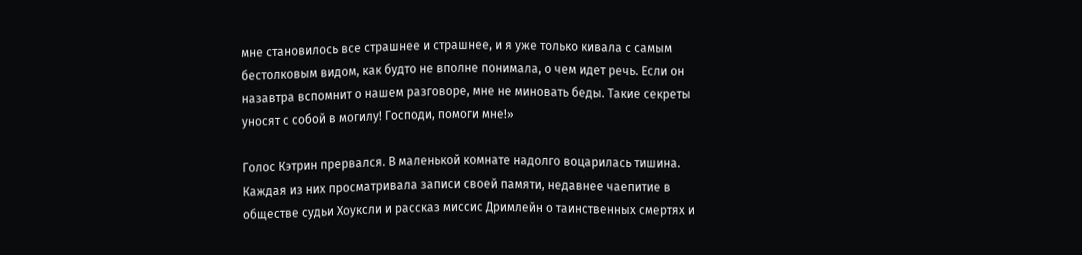мне становилось все страшнее и страшнее, и я уже только кивала с самым бестолковым видом, как будто не вполне понимала, о чем идет речь. Если он назавтра вспомнит о нашем разговоре, мне не миновать беды. Такие секреты уносят с собой в могилу! Господи, помоги мне!»

Голос Кэтрин прервался. В маленькой комнате надолго воцарилась тишина. Каждая из них просматривала записи своей памяти, недавнее чаепитие в обществе судьи Хоуксли и рассказ миссис Дримлейн о таинственных смертях и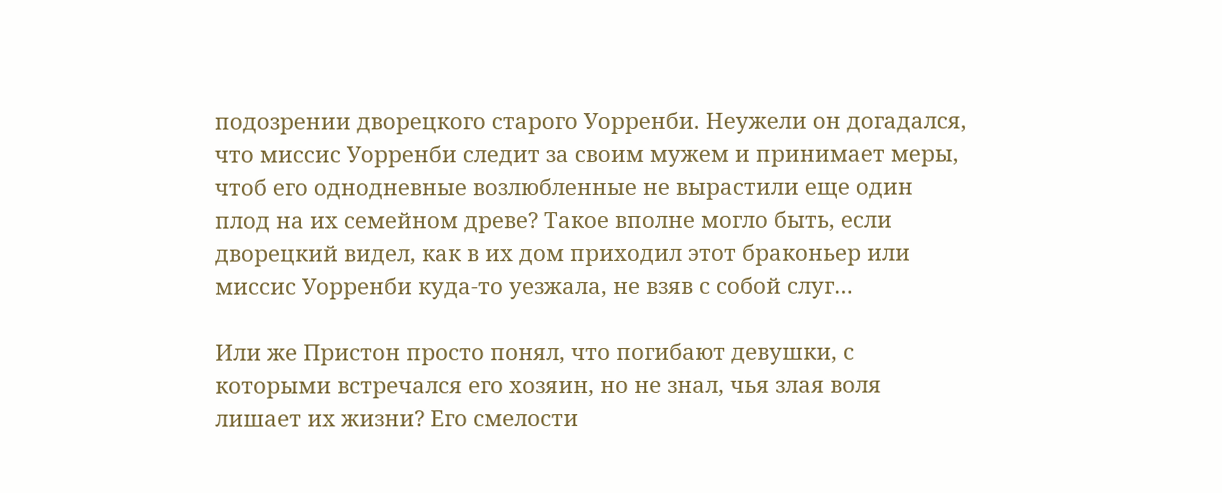подозрении дворецкого старого Уорренби. Неужели он догадался, что миссис Уорренби следит за своим мужем и принимает меры, чтоб его однодневные возлюбленные не вырастили еще один плод на их семейном древе? Такое вполне могло быть, если дворецкий видел, как в их дом приходил этот браконьер или миссис Уорренби куда-то уезжала, не взяв с собой слуг…

Или же Пристон просто понял, что погибают девушки, с которыми встречался его хозяин, но не знал, чья злая воля лишает их жизни? Его смелости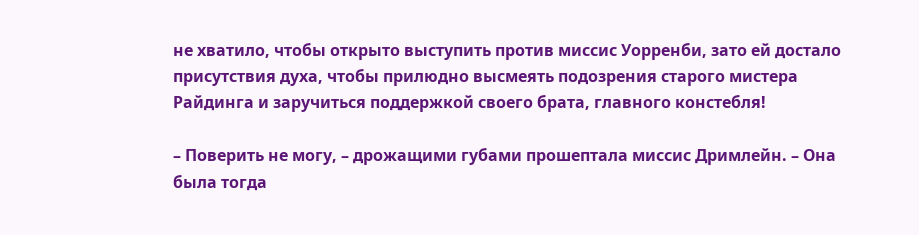не хватило, чтобы открыто выступить против миссис Уорренби, зато ей достало присутствия духа, чтобы прилюдно высмеять подозрения старого мистера Райдинга и заручиться поддержкой своего брата, главного констебля!

– Поверить не могу, – дрожащими губами прошептала миссис Дримлейн. – Она была тогда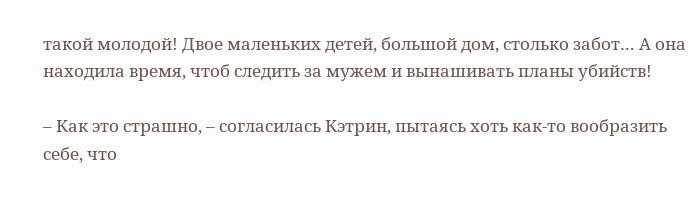такой молодой! Двое маленьких детей, большой дом, столько забот… А она находила время, чтоб следить за мужем и вынашивать планы убийств!

– Как это страшно, – согласилась Кэтрин, пытаясь хоть как-то вообразить себе, что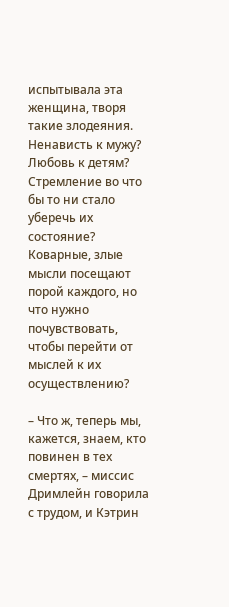испытывала эта женщина, творя такие злодеяния. Ненависть к мужу? Любовь к детям? Стремление во что бы то ни стало уберечь их состояние? Коварные, злые мысли посещают порой каждого, но что нужно почувствовать, чтобы перейти от мыслей к их осуществлению?

– Что ж, теперь мы, кажется, знаем, кто повинен в тех смертях, – миссис Дримлейн говорила с трудом, и Кэтрин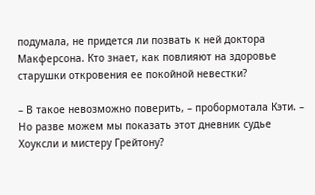подумала, не придется ли позвать к ней доктора Макферсона. Кто знает, как повлияют на здоровье старушки откровения ее покойной невестки?

– В такое невозможно поверить, – пробормотала Кэти. – Но разве можем мы показать этот дневник судье Хоуксли и мистеру Грейтону?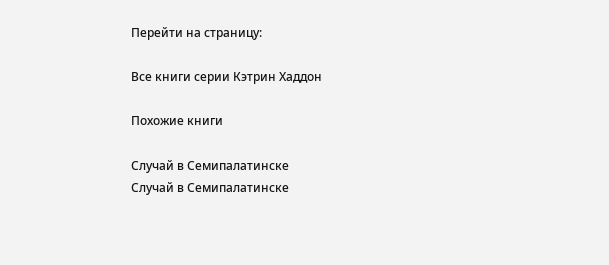Перейти на страницу:

Все книги серии Кэтрин Хаддон

Похожие книги

Случай в Семипалатинске
Случай в Семипалатинске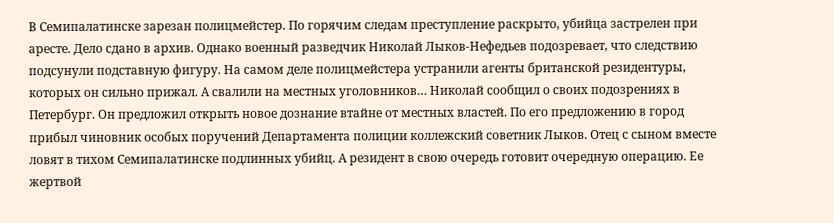В Семипалатинске зарезан полицмейстер. По горячим следам преступление раскрыто, убийца застрелен при аресте. Дело сдано в архив. Однако военный разведчик Николай Лыков-Нефедьев подозревает, что следствию подсунули подставную фигуру. На самом деле полицмейстера устранили агенты британской резидентуры, которых он сильно прижал. А свалили на местных уголовников… Николай сообщил о своих подозрениях в Петербург. Он предложил открыть новое дознание втайне от местных властей. По его предложению в город прибыл чиновник особых поручений Департамента полиции коллежский советник Лыков. Отец с сыном вместе ловят в тихом Семипалатинске подлинных убийц. А резидент в свою очередь готовит очередную операцию. Ее жертвой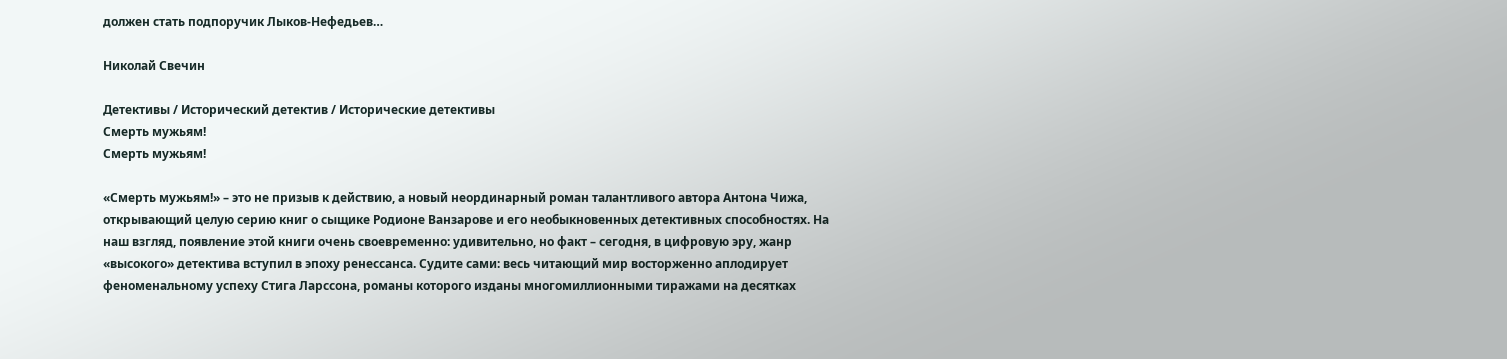должен стать подпоручик Лыков-Нефедьев…

Николай Свечин

Детективы / Исторический детектив / Исторические детективы
Смерть мужьям!
Смерть мужьям!

«Смерть мужьям!» – это не призыв к действию, а новый неординарный роман талантливого автора Антона Чижа, открывающий целую серию книг о сыщике Родионе Ванзарове и его необыкновенных детективных способностях. На наш взгляд, появление этой книги очень своевременно: удивительно, но факт – сегодня, в цифровую эру, жанр «высокого» детектива вступил в эпоху ренессанса. Судите сами: весь читающий мир восторженно аплодирует феноменальному успеху Стига Ларссона, романы которого изданы многомиллионными тиражами на десятках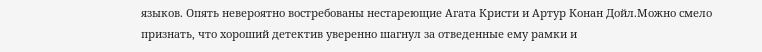языков. Опять невероятно востребованы нестареющие Агата Кристи и Артур Конан Дойл.Можно смело признать, что хороший детектив уверенно шагнул за отведенные ему рамки и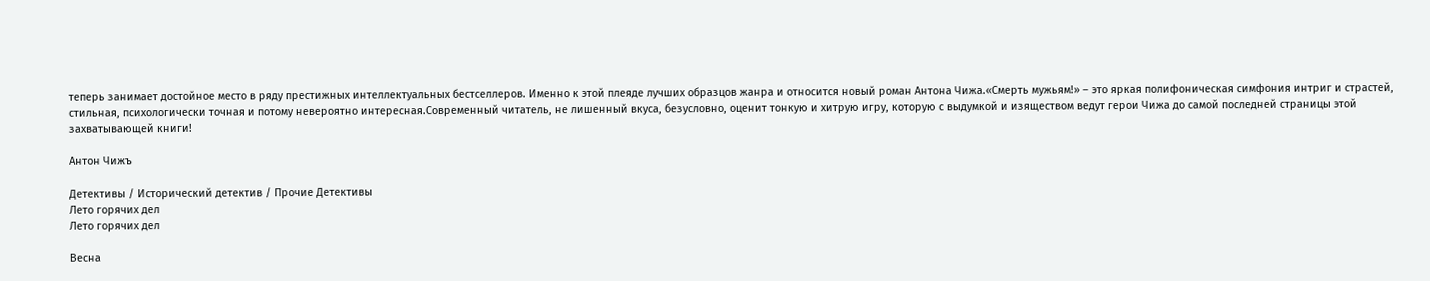теперь занимает достойное место в ряду престижных интеллектуальных бестселлеров. Именно к этой плеяде лучших образцов жанра и относится новый роман Антона Чижа.«Смерть мужьям!» – это яркая полифоническая симфония интриг и страстей, стильная, психологически точная и потому невероятно интересная.Современный читатель, не лишенный вкуса, безусловно, оценит тонкую и хитрую игру, которую с выдумкой и изяществом ведут герои Чижа до самой последней страницы этой захватывающей книги!

Антон Чижъ

Детективы / Исторический детектив / Прочие Детективы
Лето горячих дел
Лето горячих дел

Весна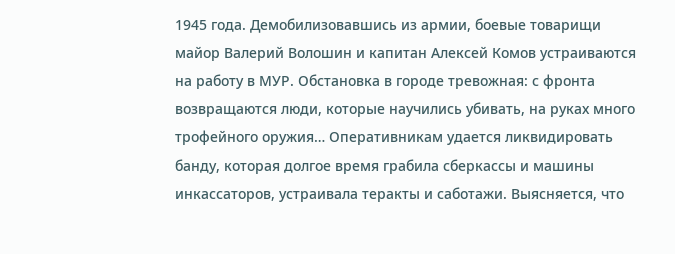1945 года. Демобилизовавшись из армии, боевые товарищи майор Валерий Волошин и капитан Алексей Комов устраиваются на работу в МУР. Обстановка в городе тревожная: с фронта возвращаются люди, которые научились убивать, на руках много трофейного оружия… Оперативникам удается ликвидировать банду, которая долгое время грабила сберкассы и машины инкассаторов, устраивала теракты и саботажи. Выясняется, что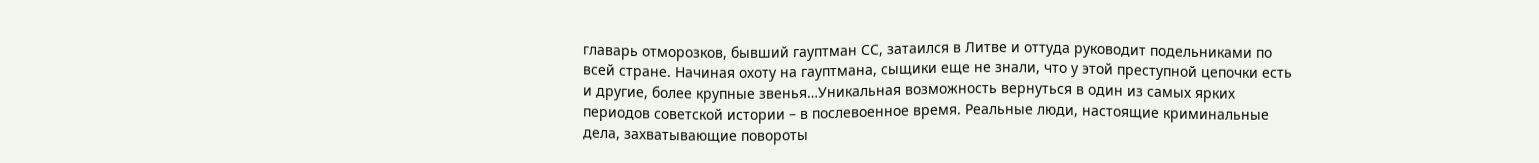главарь отморозков, бывший гауптман СС, затаился в Литве и оттуда руководит подельниками по всей стране. Начиная охоту на гауптмана, сыщики еще не знали, что у этой преступной цепочки есть и другие, более крупные звенья…Уникальная возможность вернуться в один из самых ярких периодов советской истории – в послевоенное время. Реальные люди, настоящие криминальные дела, захватывающие повороты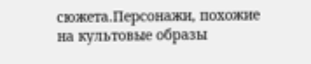сюжета.Персонажи, похожие на культовые образы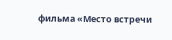фильма «Место встречи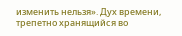изменить нельзя». Дух времени, трепетно хранящийся во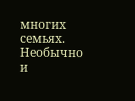многих семьях. Необычно и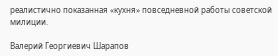реалистично показанная «кухня» повседневной работы советской милиции.

Валерий Георгиевич Шарапов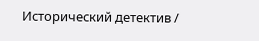Исторический детектив /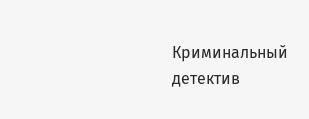Криминальный детектив